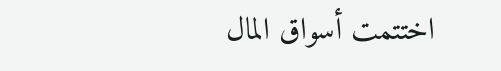اختتمت أسواق المال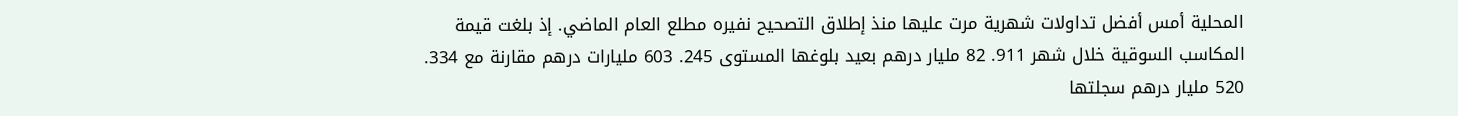المحلية أمس أفضل تداولات شهرية مرت عليها منذ إطلاق التصحيح نفيره مطلع العام الماضي. إذ بلغت قيمة المكاسب السوقية خلال شهر 911. 82 مليار درهم بعيد بلوغها المستوى 245. 603 مليارات درهم مقارنة مع 334. 520 مليار درهم سجلتها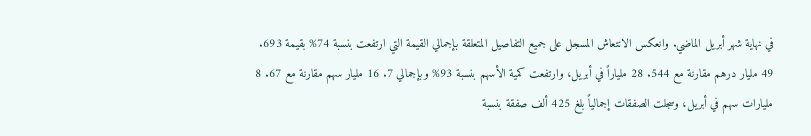في نهاية شهر أبريل الماضي. وانعكس الانتعاش المسجل على جميع التفاصيل المتعلقة بإجمالي القيمة التي ارتفعت بنسبة 74% بقيمة 693.
49 مليار درهم مقارنة مع 544. 28 ملياراً في أبريل، وارتفعت كمية الأسهم بنسبة 93% وبإجمالي 7. 16 مليار سهم مقارنة مع 67. 8 مليارات سهم في أبريل، وسجلت الصفقات إجمالياً بلغ 425 ألف صفقة بنسبة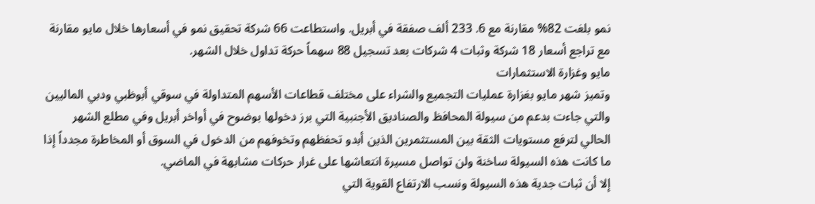نمو بلغت 82% مقارنة مع 6. 233 ألف صفقة في أبريل. واستطاعت 66 شركة تحقيق نمو في أسعارها خلال مايو مقارنة مع تراجع أسعار 18 شركة وثبات 4 شركات بعد تسجيل 88 سهماً حركة تداول خلال الشهر.
مايو وغزارة الاستثمارات
وتميز شهر مايو بغزارة عمليات التجميع والشراء على مختلف قطاعات الأسهم المتداولة في سوقي أبوظبي ودبي الماليين والتي جاءت بدعم من سيولة المحافظ والصناديق الأجنبية التي برز دخولها بوضوح في أواخر أبريل وفي مطلع الشهر الحالي لترفع مستويات الثقة بين المستثمرين الذين أبدو تحفظهم وتخوفهم من الدخول في السوق أو المخاطرة مجدداً إذا ما كانت هذه السيولة ساخنة ولن تواصل مسيرة انتعاشها على غرار حركات مشابهة في الماضي.
إلا أن ثبات جدية هذه السيولة ونسب الارتفاع القوية التي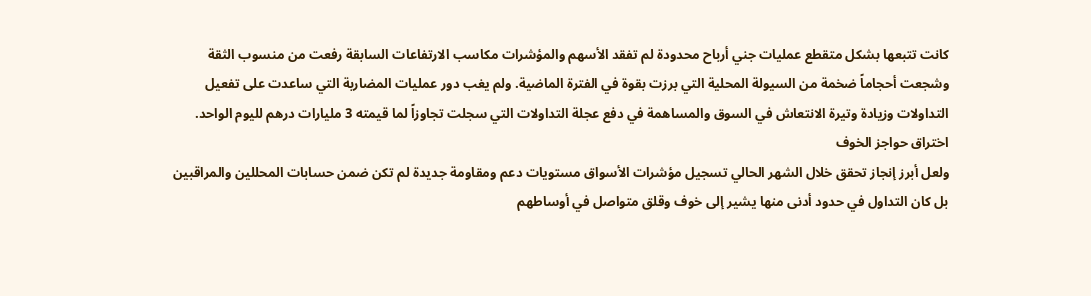كانت تتبعها بشكل متقطع عمليات جني أرباح محدودة لم تفقد الأسهم والمؤشرات مكاسب الارتفاعات السابقة رفعت من منسوب الثقة وشجعت أحجاماً ضخمة من السيولة المحلية التي برزت بقوة في الفترة الماضية. ولم يغب دور عمليات المضاربة التي ساعدت على تفعيل التداولات وزيادة وتيرة الانتعاش في السوق والمساهمة في دفع عجلة التداولات التي سجلت تجاوزاً لما قيمته 3 مليارات درهم لليوم الواحد.
اختراق حواجز الخوف
ولعل أبرز إنجاز تحقق خلال الشهر الحالي تسجيل مؤشرات الأسواق مستويات دعم ومقاومة جديدة لم تكن ضمن حسابات المحللين والمراقبين بل كان التداول في حدود أدنى منها يشير إلى خوف وقلق متواصل في أوساطهم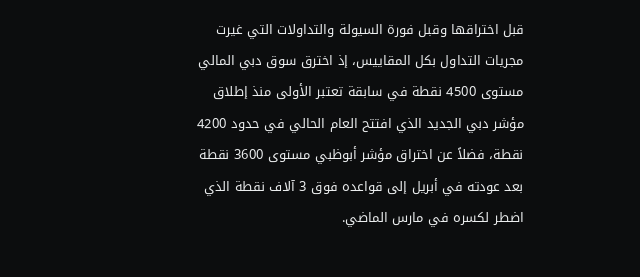قبل اختراقها وقبل فورة السيولة والتداولات التي غيرت مجريات التداول بكل المقاييس، إذ اخترق سوق دبي المالي مستوى 4500 نقطة في سابقة تعتبر الأولى منذ إطلاق مؤشر دبي الجديد الذي افتتح العام الحالي في حدود 4200 نقطة، فضلاً عن اختراق مؤشر أبوظبي مستوى 3600 نقطة بعد عودته في أبريل إلى قواعده فوق 3 آلاف نقطة الذي اضطر لكسره في مارس الماضي.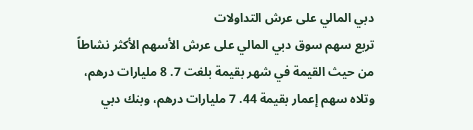دبي المالي على عرش التداولات
تربع سهم سوق دبي المالي على عرش الأسهم الأكثر نشاطاً من حيث القيمة في شهر بقيمة بلغت 7. 8 مليارات درهم، وتلاه سهم إعمار بقيمة 44. 7 مليارات درهم، وبنك دبي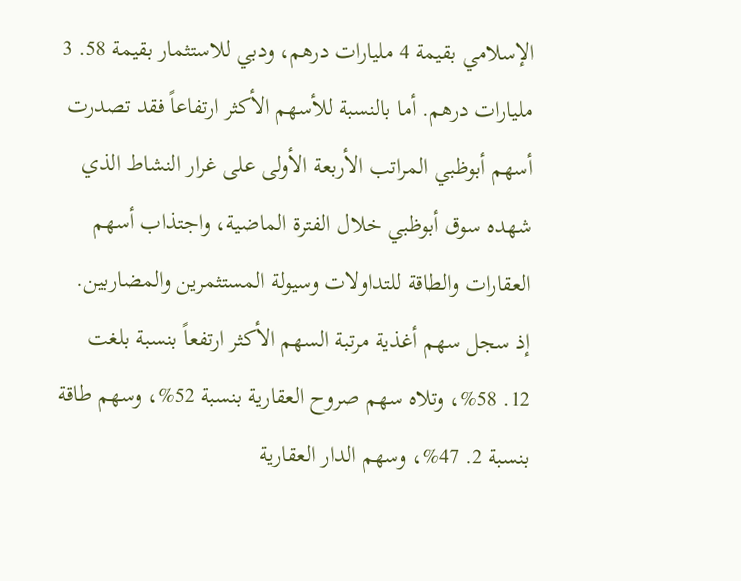الإسلامي بقيمة 4 مليارات درهم، ودبي للاستثمار بقيمة 58. 3 مليارات درهم. أما بالنسبة للأسهم الأكثر ارتفاعاً فقد تصدرت أسهم أبوظبي المراتب الأربعة الأولى على غرار النشاط الذي شهده سوق أبوظبي خلال الفترة الماضية، واجتذاب أسهم العقارات والطاقة للتداولات وسيولة المستثمرين والمضاربين.
إذ سجل سهم أغذية مرتبة السهم الأكثر ارتفعاً بنسبة بلغت 12. 58%، وتلاه سهم صروح العقارية بنسبة 52%، وسهم طاقة بنسبة 2. 47%، وسهم الدار العقارية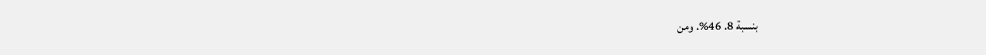بنسبة 8. 46%. ومن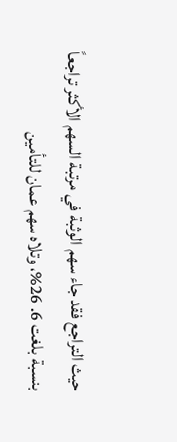حيث التراجع فقد جاء سهم الوثبة في مرتبة السهم الأكثر تراجعاً بنسبة بلغت 6. 26%، وتلاه سهم عمان للتأمين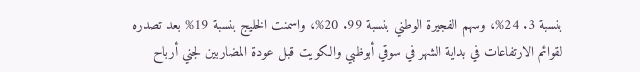بنسبة 3. 24%، وسهم الفجيرة الوطني بنسبة 99. 20%، واسمنت الخليج بنسبة 19% بعد تصدره لقوائم الارتفاعات في بداية الشهر في سوقي أبوظبي والكويت قبل عودة المضاربين لجني أرباح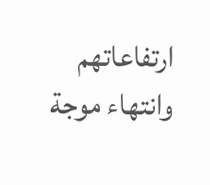ارتفاعاتهم وانتهاء موجة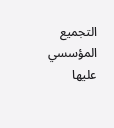التجميع المؤسسي عليها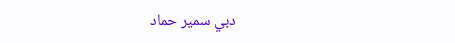دبي سمير حماد